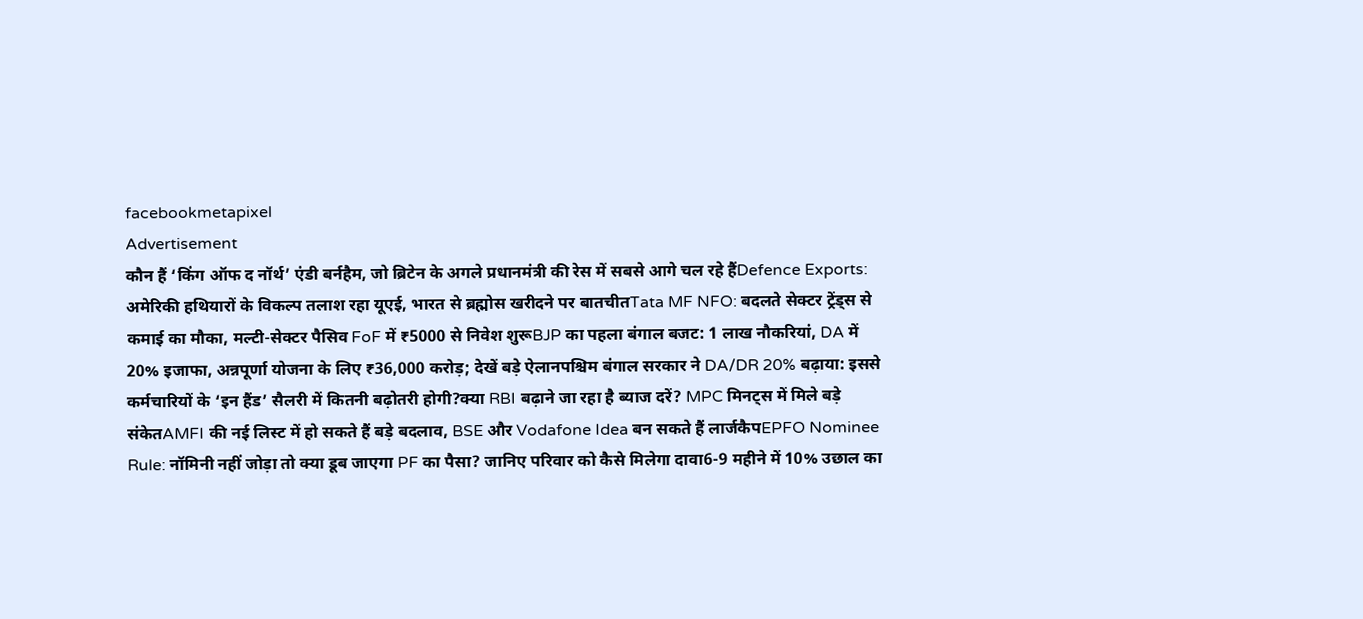facebookmetapixel
Advertisement
कौन हैं ‘किंग ऑफ द नॉर्थ’ एंडी बर्नहैम, जो ब्रिटेन के अगले प्रधानमंत्री की रेस में सबसे आगे चल रहे हैंDefence Exports: अमेरिकी हथियारों के विकल्प तलाश रहा यूएई, भारत से ब्रह्मोस खरीदने पर बातचीतTata MF NFO: बदलते सेक्टर ट्रेंड्स से कमाई का मौका, मल्टी-सेक्टर पैसिव FoF में ₹5000 से निवेश शुरूBJP का पहला बंगाल बजट: 1 लाख नौकरियां, DA में 20% इजाफा, अन्नपूर्णा योजना के लिए ₹36,000 करोड़; देखें बड़े ऐलानपश्चिम बंगाल सरकार ने DA/DR 20% बढ़ाया: इससे कर्मचारियों के ‘इन हैंड’ सैलरी में कितनी बढ़ोतरी होगी?क्या RBI बढ़ाने जा रहा है ब्याज दरें? MPC मिनट्स में मिले बड़े संकेतAMFI की नई लिस्ट में हो सकते हैं बड़े बदलाव, BSE और Vodafone Idea बन सकते हैं लार्जकैपEPFO Nominee Rule: नॉमिनी नहीं जोड़ा तो क्या डूब जाएगा PF का पैसा? जानिए परिवार को कैसे मिलेगा दावा6-9 महीने में 10% उछाल का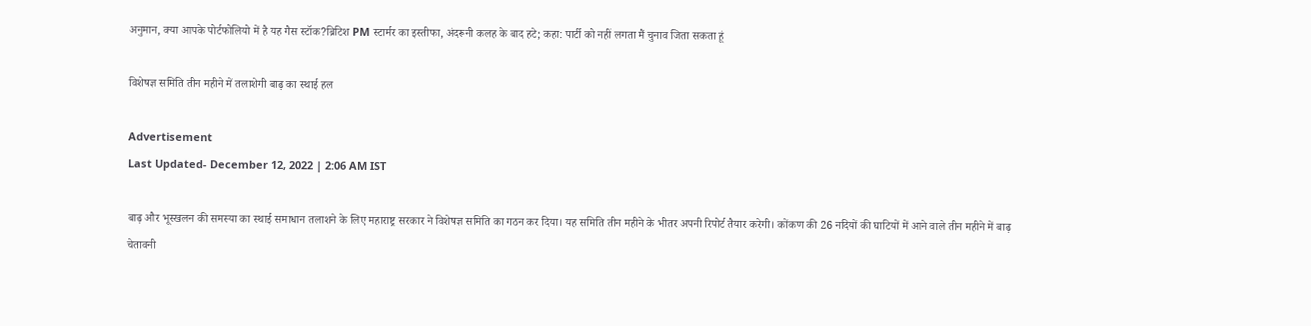अनुमान, क्या आपके पोर्टफोलियो में है यह गैस स्टॉक?ब्रिटिश PM स्टार्मर का इस्तीफा, अंदरूनी कलह के बाद हटे; कहा: पार्टी को नहीं लगता मैं चुनाव जिता सकता हूं

विशेषज्ञ समिति तीन महीने में तलाशेगी बाढ़ का स्थाई हल

Advertisement
Last Updated- December 12, 2022 | 2:06 AM IST

बाढ़ और भूस्खलन की समस्या का स्थाई समाधान तलाशने के लिए महाराष्ट्र सरकार ने विशेषज्ञ समिति का गठन कर दिया। यह समिति तीन महीने के भीतर अपनी रिपोर्ट तैयार करेगी। कोंकण की 26 नदियों की घाटियों में आने वाले तीन महीने में बाढ़ चेतावनी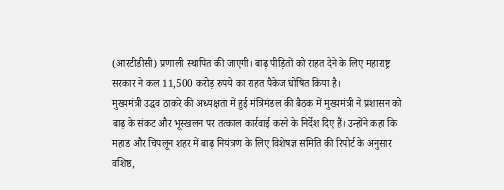(आरटीडीसी) प्रणाली स्थापित की जाएगी। बाढ़ पीड़ितों को राहत देने के लिए महाराष्ट्र सरकार ने कल 11,500 करोड़ रुपये का राहत पैकेज घोषित किया है।
मुख्यमंत्री उद्धव ठाकरे की अध्यक्षता में हुई मंत्रिमंडल की बैठक में मुख्यमंत्री ने प्रशासन को बाढ़ के संकट और भूस्खलन पर तत्काल कार्रवाई करने के निर्देश दिए हैं। उन्होंने कहा कि महाड और चिपलून शहर में बाढ़ नियंत्रण के लिए विशेषज्ञ समिति की रिपोर्ट के अनुसार वशिष्ठ,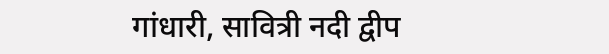गांधारी, सावित्री नदी द्वीप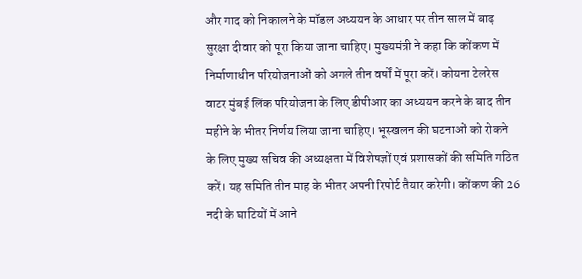और गाद को निकालने के मॉडल अध्ययन के आधार पर तीन साल में बाढ़ सुरक्षा दीवार को पूरा किया जाना चाहिए। मुख्यमंत्री ने कहा कि कोंकण में निर्माणाधीन परियोजनाओं को अगले तीन वर्षों में पूरा करें। कोयना टेलरेस वाटर मुंबई लिंक परियोजना के लिए डीपीआर का अध्ययन करने के बाद तीन महीने के भीतर निर्णय लिया जाना चाहिए। भूस्खलन की घटनाओं को रोकने के लिए मुख्य सचिव की अध्यक्षता में विशेषज्ञों एवं प्रशासकों की समिति गठित करें। यह समिति तीन माह के भीतर अपनी रिपोर्ट तैयार करेगी। कोंकण की 26 नदी के घाटियों में आने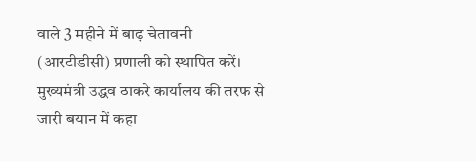वाले 3 महीने में बाढ़ चेतावनी (आरटीडीसी) प्रणाली को स्थापित करें।
मुख्यमंत्री उद्धव ठाकरे कार्यालय की तरफ से जारी बयान में कहा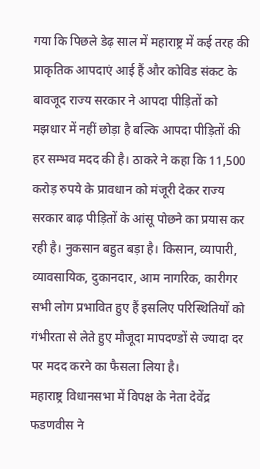गया कि पिछले डेढ़ साल में महाराष्ट्र में कई तरह की प्राकृतिक आपदाएं आई हैं और कोविड संकट के बावजूद राज्य सरकार ने आपदा पीड़ितों को मझधार में नहीं छोड़ा है बल्कि आपदा पीड़ितों की हर सम्भव मदद की है। ठाकरे ने कहा कि 11,500 करोड़ रुपये के प्रावधान को मंजूरी देकर राज्य सरकार बाढ़ पीड़ितों के आंसू पोछने का प्रयास कर रही है। नुकसान बहुत बड़ा है। किसान, व्यापारी, व्यावसायिक, दुकानदार, आम नागरिक, कारीगर सभी लोग प्रभावित हुए हैं इसलिए परिस्थितियों को गंभीरता से लेते हुए मौजूदा मापदण्डों से ज्यादा दर पर मदद करने का फैसला लिया है।
महाराष्ट्र विधानसभा में विपक्ष के नेता देवेंद्र फडणवीस ने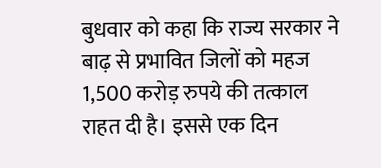बुधवार को कहा कि राज्य सरकार ने बाढ़ से प्रभावित जिलों को महज 1,500 करोड़ रुपये की तत्काल राहत दी है। इससे एक दिन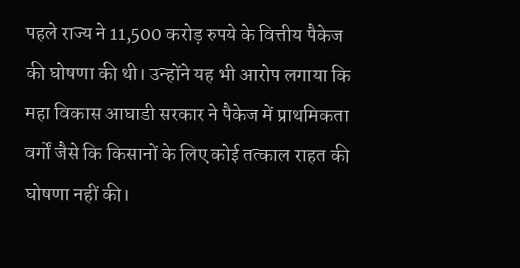पहले राज्य ने 11,500 करोड़ रुपये के वित्तीय पैकेज की घोषणा की थी। उन्होंने यह भी आरोप लगाया कि महा विकास आघाडी सरकार ने पैकेज में प्राथमिकता वर्गों जैसे कि किसानों के लिए कोई तत्काल राहत की घोषणा नहीं की।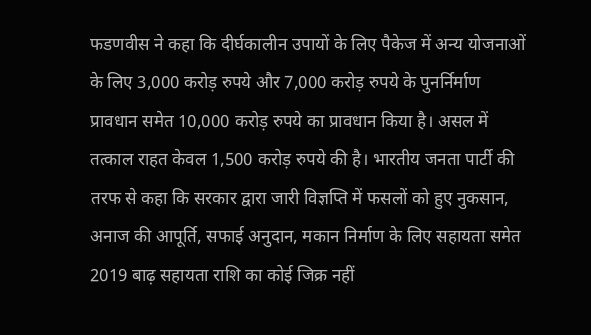फडणवीस ने कहा कि दीर्घकालीन उपायों के लिए पैकेज में अन्य योजनाओं के लिए 3,000 करोड़ रुपये और 7,000 करोड़ रुपये के पुनर्निर्माण प्रावधान समेत 10,000 करोड़ रुपये का प्रावधान किया है। असल में तत्काल राहत केवल 1,500 करोड़ रुपये की है। भारतीय जनता पार्टी की तरफ से कहा कि सरकार द्वारा जारी विज्ञप्ति में फसलों को हुए नुकसान, अनाज की आपूर्ति, सफाई अनुदान, मकान निर्माण के लिए सहायता समेत 2019 बाढ़ सहायता राशि का कोई जिक्र नहीं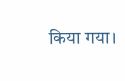किया गया।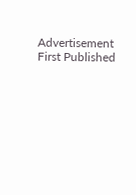Advertisement
First Published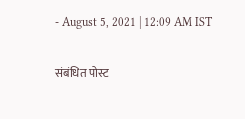- August 5, 2021 | 12:09 AM IST

संबंधित पोस्ट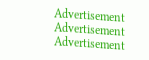Advertisement
Advertisement
Advertisement